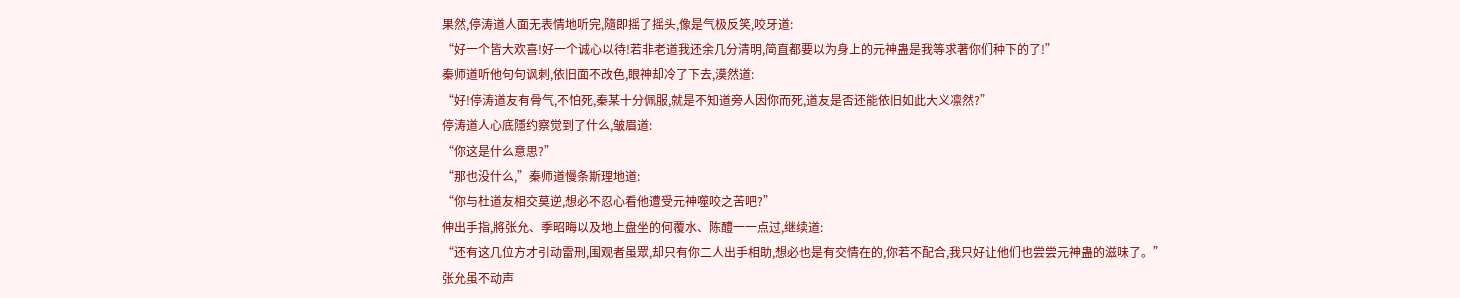果然,停涛道人面无表情地听完,隨即摇了摇头,像是气极反笑,咬牙道:
“好一个皆大欢喜!好一个诚心以待!若非老道我还余几分清明,简直都要以为身上的元神蛊是我等求著你们种下的了!”
秦师道听他句句讽刺,依旧面不改色,眼神却冷了下去,漠然道:
“好!停涛道友有骨气,不怕死,秦某十分佩服,就是不知道旁人因你而死,道友是否还能依旧如此大义凛然?”
停涛道人心底隱约察觉到了什么,皱眉道:
“你这是什么意思?”
“那也没什么,”秦师道慢条斯理地道:
“你与杜道友相交莫逆,想必不忍心看他遭受元神噬咬之苦吧?”
伸出手指,將张允、季昭晦以及地上盘坐的何覆水、陈醴一一点过,继续道:
“还有这几位方才引动雷刑,围观者虽眾,却只有你二人出手相助,想必也是有交情在的,你若不配合,我只好让他们也尝尝元神蛊的滋味了。”
张允虽不动声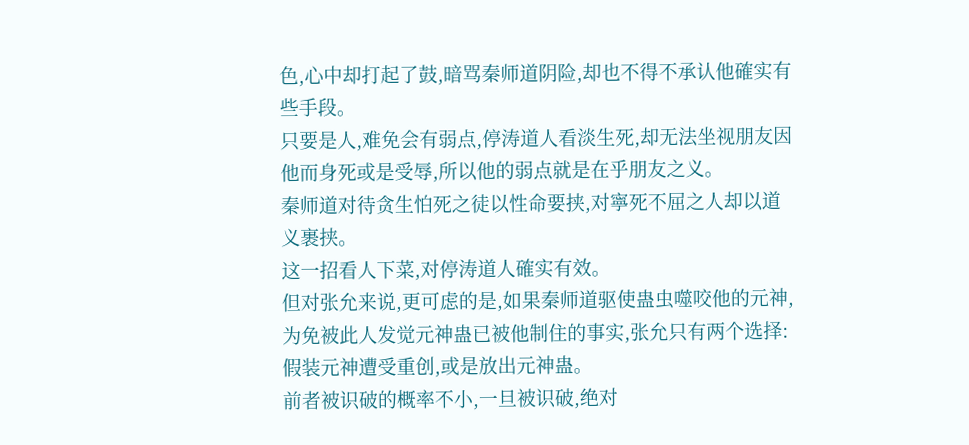色,心中却打起了鼓,暗骂秦师道阴险,却也不得不承认他確实有些手段。
只要是人,难免会有弱点,停涛道人看淡生死,却无法坐视朋友因他而身死或是受辱,所以他的弱点就是在乎朋友之义。
秦师道对待贪生怕死之徒以性命要挟,对寧死不屈之人却以道义裹挟。
这一招看人下菜,对停涛道人確实有效。
但对张允来说,更可虑的是,如果秦师道驱使蛊虫噬咬他的元神,为免被此人发觉元神蛊已被他制住的事实,张允只有两个选择:
假装元神遭受重创,或是放出元神蛊。
前者被识破的概率不小,一旦被识破,绝对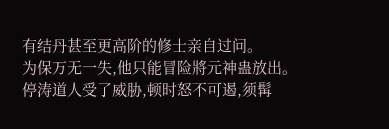有结丹甚至更高阶的修士亲自过问。
为保万无一失,他只能冒险將元神蛊放出。
停涛道人受了威胁,顿时怒不可遏,须髯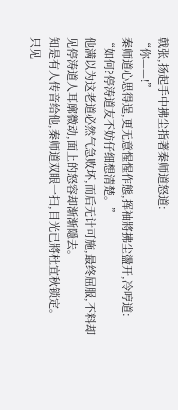戟张,扬起手中拂尘指著秦师道怒道:
“你——!”
秦师道心思得逞,更无意惺惺作態,挥袖將拂尘盪开,冷哼道:
“如何?停涛道友不妨仔细想清楚。”
他满以为这老道必然气急败坏,而后无计可施,最终屈服,不料却见停涛道人耳廓微动,面上的怒容却渐渐隱去。
知是有人传音给他,秦师道双眼一扫,目光已將杜宜秋锁定。
只见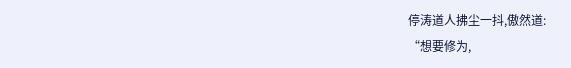停涛道人拂尘一抖,傲然道:
“想要修为,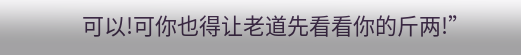可以!可你也得让老道先看看你的斤两!”